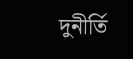দুনীর্তি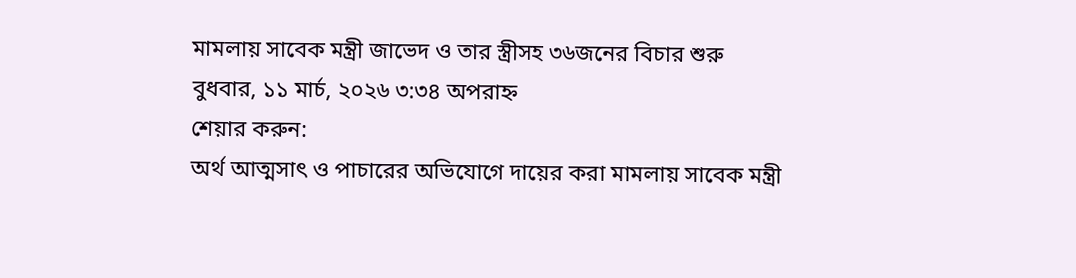মামলায় সাবেক মন্ত্রী জাভেদ ও তার স্ত্রীসহ ৩৬জনের বিচার শুরু
বুধবার, ১১ মার্চ, ২০২৬ ৩:৩৪ অপরাহ্ন
শেয়ার করুন:
অর্থ আত্মসাৎ ও পাচারের অভিযোগে দায়ের করা মামলায় সাবেক মন্ত্রী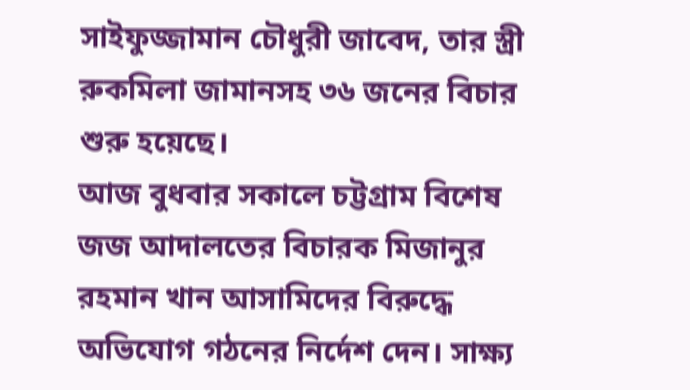সাইফুজ্জামান চৌধুরী জাবেদ, তার স্ত্রী রুকমিলা জামানসহ ৩৬ জনের বিচার শুরু হয়েছে।
আজ বুধবার সকালে চট্টগ্রাম বিশেষ জজ আদালতের বিচারক মিজানুর রহমান খান আসামিদের বিরুদ্ধে অভিযোগ গঠনের নির্দেশ দেন। সাক্ষ্য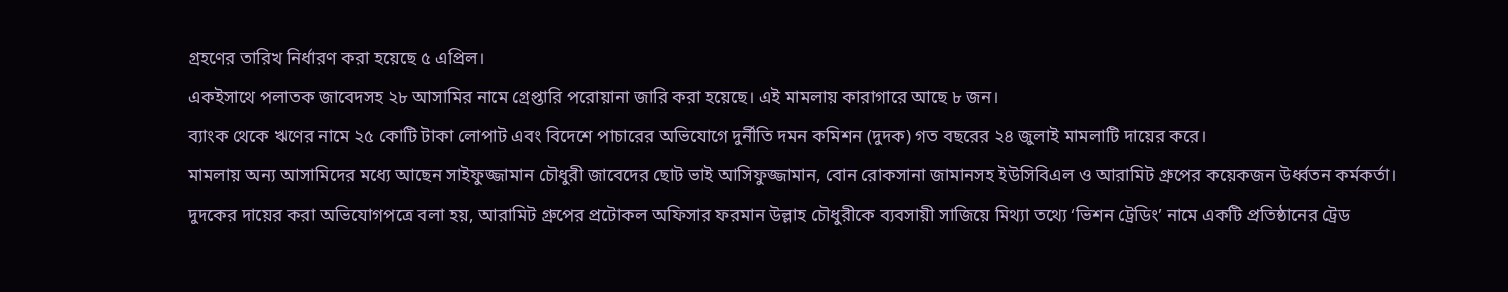গ্রহণের তারিখ নির্ধারণ করা হয়েছে ৫ এপ্রিল।
একইসাথে পলাতক জাবেদসহ ২৮ আসামির নামে গ্রেপ্তারি পরোয়ানা জারি করা হয়েছে। এই মামলায় কারাগারে আছে ৮ জন।
ব্যাংক থেকে ঋণের নামে ২৫ কোটি টাকা লোপাট এবং বিদেশে পাচারের অভিযোগে দুর্নীতি দমন কমিশন (দুদক) গত বছরের ২৪ জুলাই মামলাটি দায়ের করে।
মামলায় অন্য আসামিদের মধ্যে আছেন সাইফুজ্জামান চৌধুরী জাবেদের ছোট ভাই আসিফুজ্জামান, বোন রোকসানা জামানসহ ইউসিবিএল ও আরামিট গ্রুপের কয়েকজন উর্ধ্বতন কর্মকর্তা।
দুদকের দায়ের করা অভিযোগপত্রে বলা হয়, আরামিট গ্রুপের প্রটোকল অফিসার ফরমান উল্লাহ চৌধুরীকে ব্যবসায়ী সাজিয়ে মিথ্যা তথ্যে ‘ভিশন ট্রেডিং’ নামে একটি প্রতিষ্ঠানের ট্রেড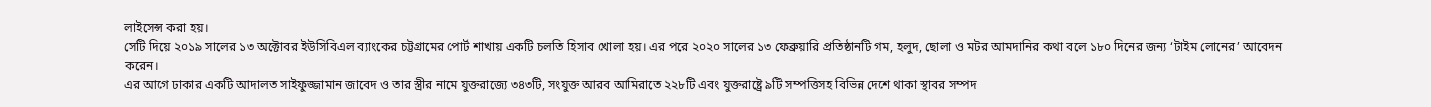লাইসেন্স করা হয়।
সেটি দিয়ে ২০১৯ সালের ১৩ অক্টোবর ইউসিবিএল ব্যাংকের চট্টগ্রামের পোর্ট শাখায় একটি চলতি হিসাব খোলা হয়। এর পরে ২০২০ সালের ১৩ ফেব্রুয়ারি প্রতিষ্ঠানটি গম, হলুদ, ছোলা ও মটর আমদানির কথা বলে ১৮০ দিনের জন্য ‘টাইম লোনের’ আবেদন করেন।
এর আগে ঢাকার একটি আদালত সাইফুজ্জামান জাবেদ ও তার স্ত্রীর নামে যুক্তরাজ্যে ৩৪৩টি, সংযুক্ত আরব আমিরাতে ২২৮টি এবং যুক্তরাষ্ট্রে ৯টি সম্পত্তিসহ বিভিন্ন দেশে থাকা স্থাবর সম্পদ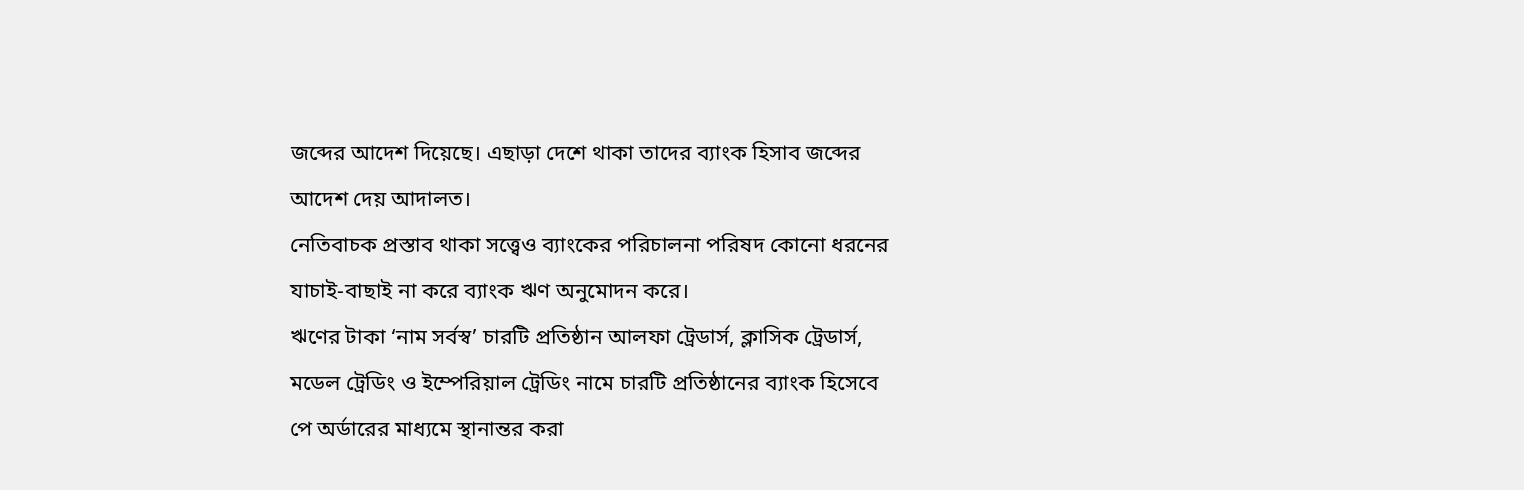জব্দের আদেশ দিয়েছে। এছাড়া দেশে থাকা তাদের ব্যাংক হিসাব জব্দের আদেশ দেয় আদালত।
নেতিবাচক প্রস্তাব থাকা সত্ত্বেও ব্যাংকের পরিচালনা পরিষদ কোনো ধরনের যাচাই-বাছাই না করে ব্যাংক ঋণ অনুমোদন করে।
ঋণের টাকা ‘নাম সর্বস্ব’ চারটি প্রতিষ্ঠান আলফা ট্রেডার্স, ক্লাসিক ট্রেডার্স, মডেল ট্রেডিং ও ইম্পেরিয়াল ট্রেডিং নামে চারটি প্রতিষ্ঠানের ব্যাংক হিসেবে পে অর্ডারের মাধ্যমে স্থানান্তর করা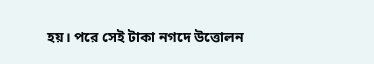হয়। পরে সেই টাকা নগদে উত্তোলন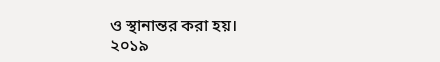ও স্থানান্তর করা হয়।
২০১৯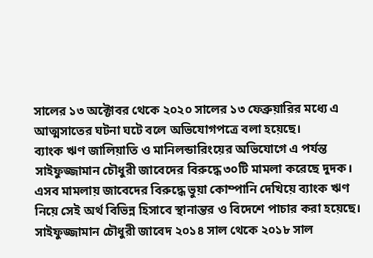সালের ১৩ অক্টোবর থেকে ২০২০ সালের ১৩ ফেব্রুয়ারির মধ্যে এ আত্মসাতের ঘটনা ঘটে বলে অভিযোগপত্রে বলা হয়েছে।
ব্যাংক ঋণ জালিয়াতি ও মানিলন্ডারিংয়ের অভিযোগে এ পর্যন্ত সাইফুজ্জামান চৌধুরী জাবেদের বিরুদ্ধে ৩০টি মামলা করেছে দুদক। এসব মামলায় জাবেদের বিরুদ্ধে ভুয়া কোম্পানি দেখিয়ে ব্যাংক ঋণ নিয়ে সেই অর্থ বিভিন্ন হিসাবে স্থানান্তর ও বিদেশে পাচার করা হয়েছে।
সাইফুজ্জামান চৌধুরী জাবেদ ২০১৪ সাল থেকে ২০১৮ সাল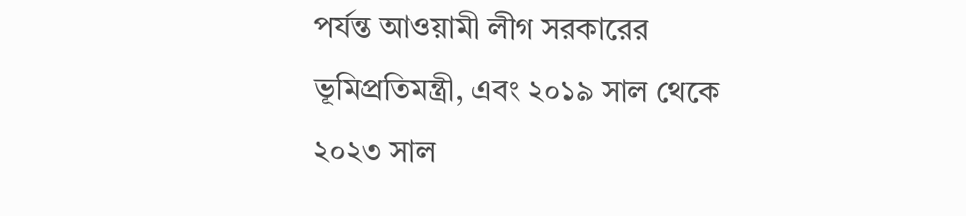পর্যন্ত আওয়ামী লীগ সরকারের ভূমিপ্রতিমন্ত্রী, এবং ২০১৯ সাল থেকে ২০২৩ সাল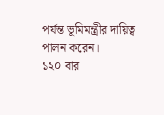পর্যন্ত ভূমিমন্ত্রীর দায়িত্ব পালন করেন।
১২০ বার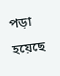পড়া হয়েছে